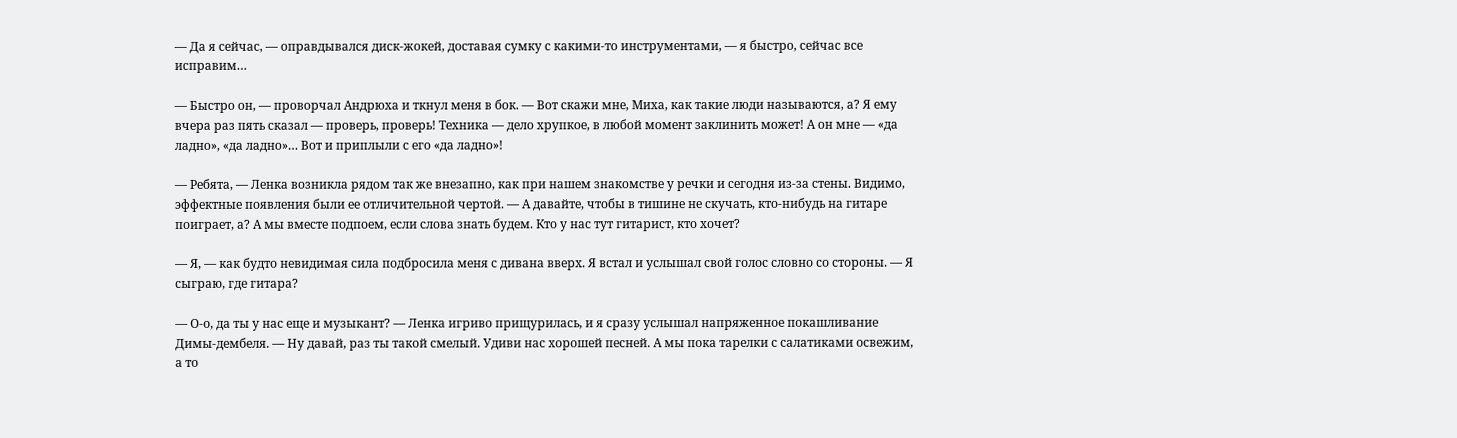— Да я сейчас, — оправдывался диск-жокей, доставая сумку с какими-то инструментами, — я быстро, сейчас все исправим…

— Быстро он, — проворчал Андрюха и ткнул меня в бок. — Вот скажи мне, Миха, как такие люди называются, а? Я ему вчера раз пять сказал — проверь, проверь! Техника — дело хрупкое, в любой момент заклинить может! А он мне — «да ладно», «да ладно»… Вот и приплыли с его «да ладно»!

— Ребята, — Ленка возникла рядом так же внезапно, как при нашем знакомстве у речки и сегодня из-за стены. Видимо, эффектные появления были ее отличительной чертой. — А давайте, чтобы в тишине не скучать, кто-нибудь на гитаре поиграет, а? А мы вместе подпоем, если слова знать будем. Кто у нас тут гитарист, кто хочет?

— Я, — как будто невидимая сила подбросила меня с дивана вверх. Я встал и услышал свой голос словно со стороны. — Я сыграю, где гитара?

— О-о, да ты у нас еще и музыкант? — Ленка игриво прищурилась, и я сразу услышал напряженное покашливание Димы-дембеля. — Ну давай, раз ты такой смелый. Удиви нас хорошей песней. А мы пока тарелки с салатиками освежим, а то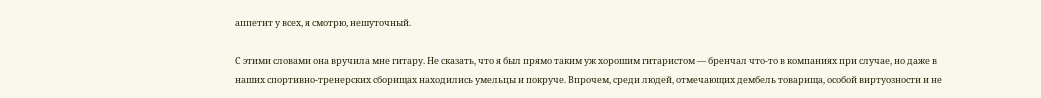аппетит у всех, я смотрю, нешуточный.

С этими словами она вручила мне гитару. Не сказать, что я был прямо таким уж хорошим гитаристом — бренчал что-то в компаниях при случае, но даже в наших спортивно-тренерских сборищах находились умельцы и покруче. Впрочем, среди людей, отмечающих дембель товарища, особой виртуозности и не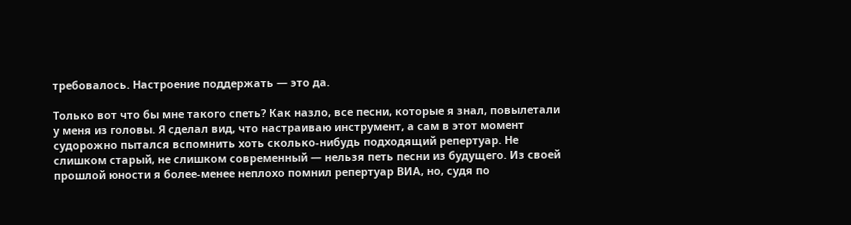требовалось. Настроение поддержать — это да.

Только вот что бы мне такого спеть? Как назло, все песни, которые я знал, повылетали у меня из головы. Я сделал вид, что настраиваю инструмент, а сам в этот момент судорожно пытался вспомнить хоть сколько-нибудь подходящий репертуар. Не слишком старый, не слишком современный — нельзя петь песни из будущего. Из своей прошлой юности я более-менее неплохо помнил репертуар ВИА, но, судя по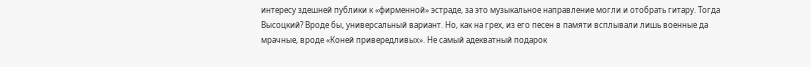интересу здешней публики к «фирменной» эстраде, за это музыкальное направление могли и отобрать гитару. Тогда Высоцкий? Вроде бы, универсальный вариант. Но, как на грех, из его песен в памяти всплывали лишь военные да мрачные, вроде «Коней привередливых». Не самый адекватный подарок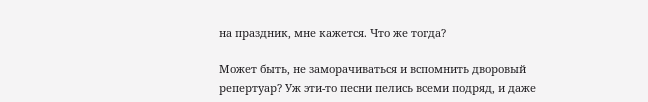на праздник, мне кажется. Что же тогда?

Может быть, не заморачиваться и вспомнить дворовый репертуар? Уж эти-то песни пелись всеми подряд, и даже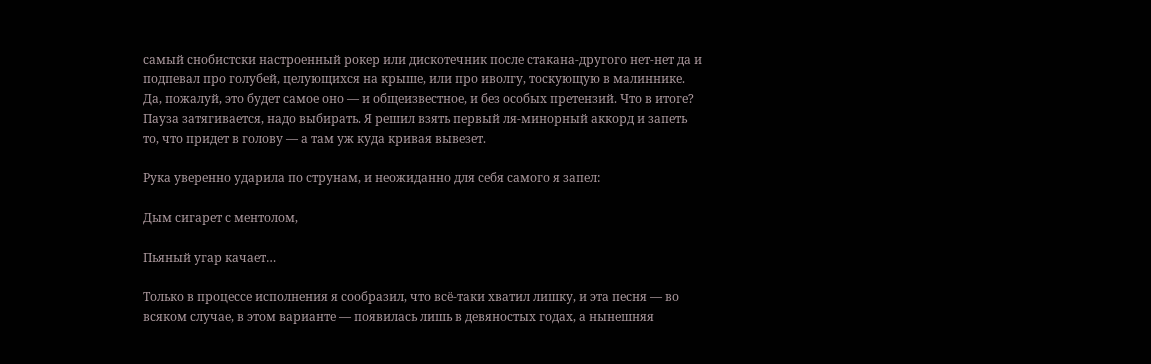самый снобистски настроенный рокер или дискотечник после стакана-другого нет-нет да и подпевал про голубей, целующихся на крыше, или про иволгу, тоскующую в малиннике. Да, пожалуй, это будет самое оно — и общеизвестное, и без особых претензий. Что в итоге? Пауза затягивается, надо выбирать. Я решил взять первый ля-минорный аккорд и запеть то, что придет в голову — а там уж куда кривая вывезет.

Рука уверенно ударила по струнам, и неожиданно для себя самого я запел:

Дым сигарет с ментолом,

Пьяный угар качает…

Только в процессе исполнения я сообразил, что всё-таки хватил лишку, и эта песня — во всяком случае, в этом варианте — появилась лишь в девяностых годах, а нынешняя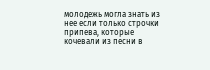молодежь могла знать из нее если только строчки припева, которые кочевали из песни в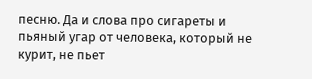песню. Да и слова про сигареты и пьяный угар от человека, который не курит, не пьет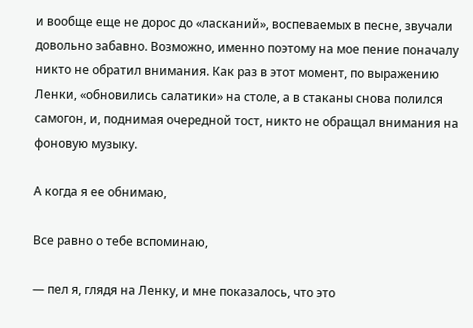и вообще еще не дорос до «ласканий», воспеваемых в песне, звучали довольно забавно. Возможно, именно поэтому на мое пение поначалу никто не обратил внимания. Как раз в этот момент, по выражению Ленки, «обновились салатики» на столе, а в стаканы снова полился самогон, и, поднимая очередной тост, никто не обращал внимания на фоновую музыку.

А когда я ее обнимаю,

Все равно о тебе вспоминаю,

— пел я, глядя на Ленку, и мне показалось, что это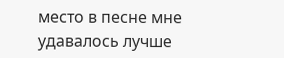место в песне мне удавалось лучше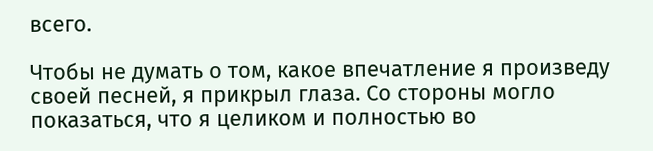всего.

Чтобы не думать о том, какое впечатление я произведу своей песней, я прикрыл глаза. Со стороны могло показаться, что я целиком и полностью во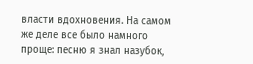власти вдохновения. На самом же деле все было намного проще: песню я знал назубок,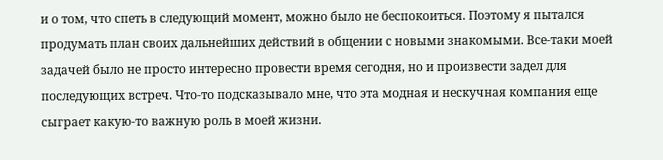и о том, что спеть в следующий момент, можно было не беспокоиться. Поэтому я пытался продумать план своих дальнейших действий в общении с новыми знакомыми. Все-таки моей задачей было не просто интересно провести время сегодня, но и произвести задел для последующих встреч. Что-то подсказывало мне, что эта модная и нескучная компания еще сыграет какую-то важную роль в моей жизни.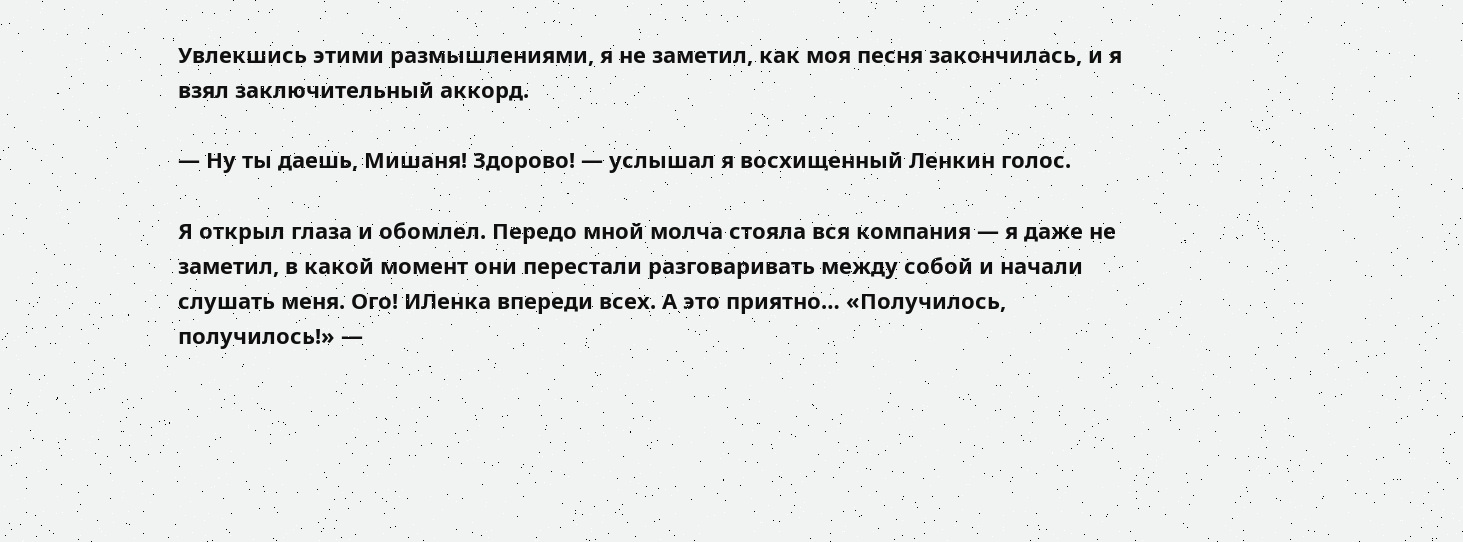Увлекшись этими размышлениями, я не заметил, как моя песня закончилась, и я взял заключительный аккорд.

— Ну ты даешь, Мишаня! Здорово! — услышал я восхищенный Ленкин голос.

Я открыл глаза и обомлел. Передо мной молча стояла вся компания — я даже не заметил, в какой момент они перестали разговаривать между собой и начали слушать меня. Ого! ИЛенка впереди всех. А это приятно… «Получилось, получилось!» —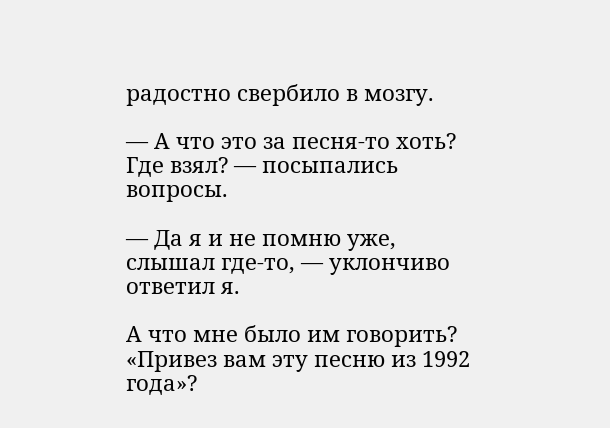радостно свербило в мозгу.

— А что это за песня-то хоть? Где взял? — посыпались вопросы.

— Да я и не помню уже, слышал где-то, — уклончиво ответил я.

А что мне было им говорить? «Привез вам эту песню из 1992 года»?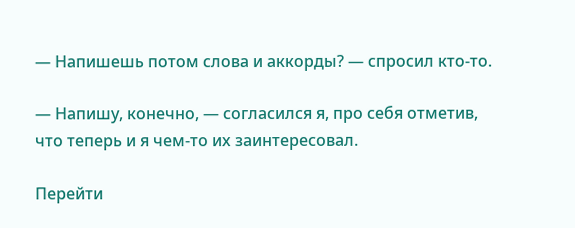— Напишешь потом слова и аккорды? — спросил кто-то.

— Напишу, конечно, — согласился я, про себя отметив, что теперь и я чем-то их заинтересовал.

Перейти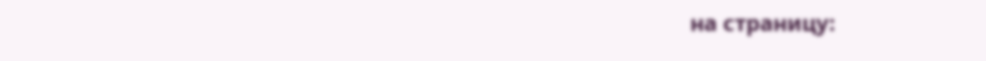на страницу: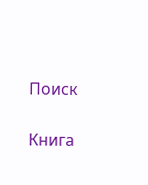Поиск

Книга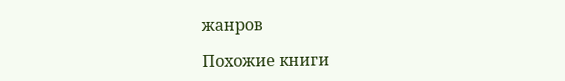жанров

Похожие книги